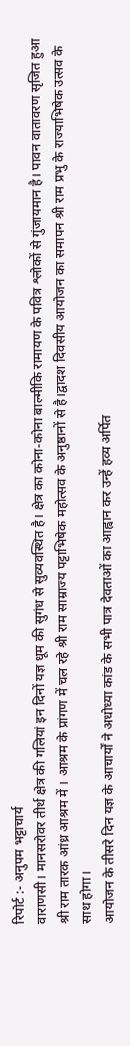रिपोर्ट :- अनुपम भट्टाचार्य
वाराणसी। मानसरोवर तीर्थ क्षेत्र की गलियां इन दिनों यज्ञ धूम की सुगंध से सुव्यवस्थित है। क्षेत्र का कोना-कोना बाल्मीकि रामायण के पवित्र श्लोकों से गुंजायमान है। पावन वातावरण सृजित हुआ श्री राम तारक आंध्र आश्रम में । आश्रम के प्रांगण में चल रहे श्री राम साम्राज्य पट्टाभिषेक महोत्सव के अनुष्ठानों से है।द्वादश दिवसीय आयोजन का समापन श्री राम प्रभु के राज्याभिषेक उत्सव के साथ होगा।
आयोजन के तीसरे दिन यज्ञ के आचार्यों ने अधोध्या कांड के सभी पात्र देवताओं का आह्वान कर उन्हें हव्य अर्पित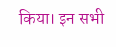किया। इन सभी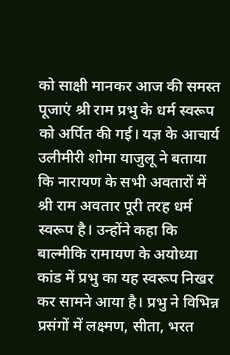को साक्षी मानकर आज की समस्त पूजाएं श्री राम प्रभु के धर्म स्वरूप को अर्पित की गई। यज्ञ के आचार्य उलीमीरी शोमा याजुलू ने बताया कि नारायण के सभी अवतारों में श्री राम अवतार पूरी तरह धर्म स्वरूप है। उन्होंने कहा कि बाल्मीकि रामायण के अयोध्या कांड में प्रभु का यह स्वरूप निखर कर सामने आया है। प्रभु ने विभिन्न प्रसंगों में लक्ष्मण, सीता, भरत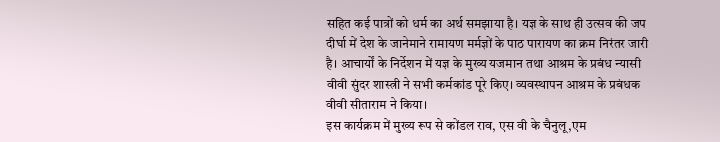सहित कई पात्रों को धर्म का अर्थ समझाया है। यज्ञ के साथ ही उत्सव की जप दीर्घा में देश के जानेमाने रामायण मर्मज्ञों के पाठ पारायण का क्रम निरंतर जारी है। आचार्यों के निर्देशन में यज्ञ के मुख्य यजमान तथा आश्रम के प्रबंध न्यासी वीवी सुंदर शास्त्री ने सभी कर्मकांड पूरे किए। व्यवस्थापन आश्रम के प्रबंधक वीवी सीताराम ने किया।
इस कार्यक्रम में मुख्य रूप से कोंडल राव, एस वी के चैनुलू,एम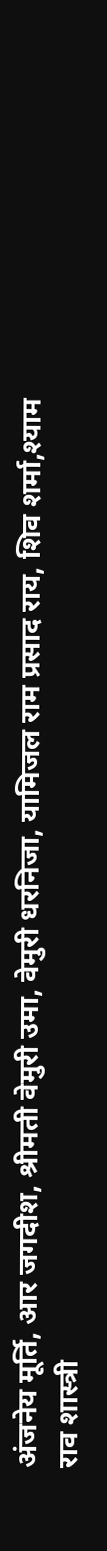अंजनेय मूर्ति, आर जगदीश, श्रीमती वेमुरी उमा, वेमुरी धरनिजा, यामिजल राम प्रसाद राय, शिव शर्मा,श्याम राव शास्त्री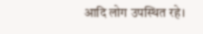आदि लोग उपस्थित रहे।